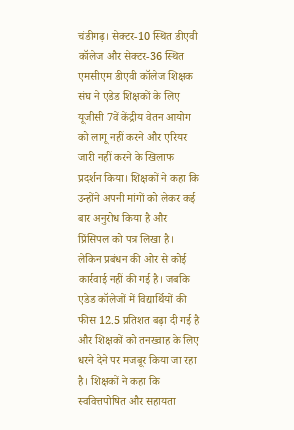चंडीगढ़। सेक्टर-10 स्थित डीएवी कॉलेज और सेक्टर-36 स्थित एमसीएम डीएवी कॉलेज शिक्षक संघ ने एडेड शिक्षकों के लिए यूजीसी 7वें केंद्रीय वेतन आयोग को लागू नहीं करने और एरियर जारी नहीं करने के खिलाफ प्रदर्शन किया। शिक्षकों ने कहा कि उन्होंने अपनी मांगों को लेकर कई बार अनुरोध किया है और प्रिंसिपल को पत्र लिखा है। लेकिन प्रबंधन की ओर से कोई कार्रवाई नहीं की गई है। जबकि एडेड कॉलेजों में विद्यार्थियों की फीस 12.5 प्रतिशत बढ़ा दी गई है और शिक्षकों को तनख्वाह के लिए धरने देने पर मजबूर किया जा रहा है। शिक्षकों ने कहा कि स्ववित्तपोषित और सहायता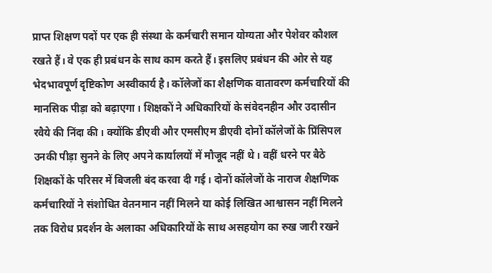प्राप्त शिक्षण पदों पर एक ही संस्था के कर्मचारी समान योग्यता और पेशेवर कौशल रखते हैं। वे एक ही प्रबंधन के साथ काम करते हैं। इसलिए प्रबंधन की ओर से यह भेदभावपूर्ण दृष्टिकोण अस्वीकार्य है। कॉलेजों का शैक्षणिक वातावरण कर्मचारियों की मानसिक पीड़ा को बढ़ाएगा। शिक्षकों ने अधिकारियों के संवेदनहीन और उदासीन रवैये की निंदा की। क्योंकि डीएवी और एमसीएम डीएवी दोनों कॉलेजों के प्रिंसिपल उनकी पीड़ा सुनने के लिए अपने कार्यालयों में मौजूद नहीं थे। वहीं धरने पर बैठे शिक्षकों के परिसर में बिजली बंद करवा दी गई। दोनों कॉलेजों के नाराज शैक्षणिक कर्मचारियों ने संशोधित वेतनमान नहीं मिलने या कोई लिखित आश्वासन नहीं मिलने तक विरोध प्रदर्शन के अलाका अधिकारियों के साथ असहयोग का रुख जारी रखने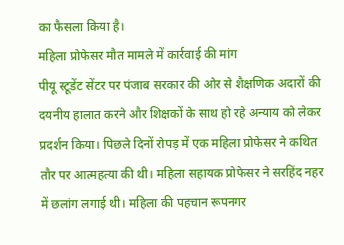का फैसला किया है।
महिला प्रोफेसर मौत मामले में कार्रवाई की मांग
पीयू स्टूडेंट सेंटर पर पंजाब सरकार की ओर से शैक्षणिक अदारों की दयनीय हालात करने और शिक्षकों के साथ हो रहे अन्याय को लेकर प्रदर्शन किया। पिछले दिनों रोपड़ में एक महिला प्रोफेसर ने कथित तौर पर आत्महत्या की थी। महिला सहायक प्रोफेसर ने सरहिंद नहर में छलांग लगाई थी। महिला की पहचान रूपनगर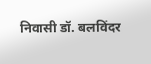निवासी डॉ. बलविंदर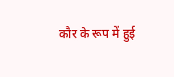कौर के रूप में हुई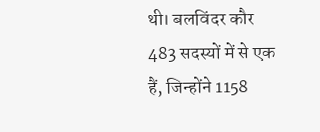थी। बलविंदर कौर 483 सदस्यों में से एक हैं, जिन्होंने 1158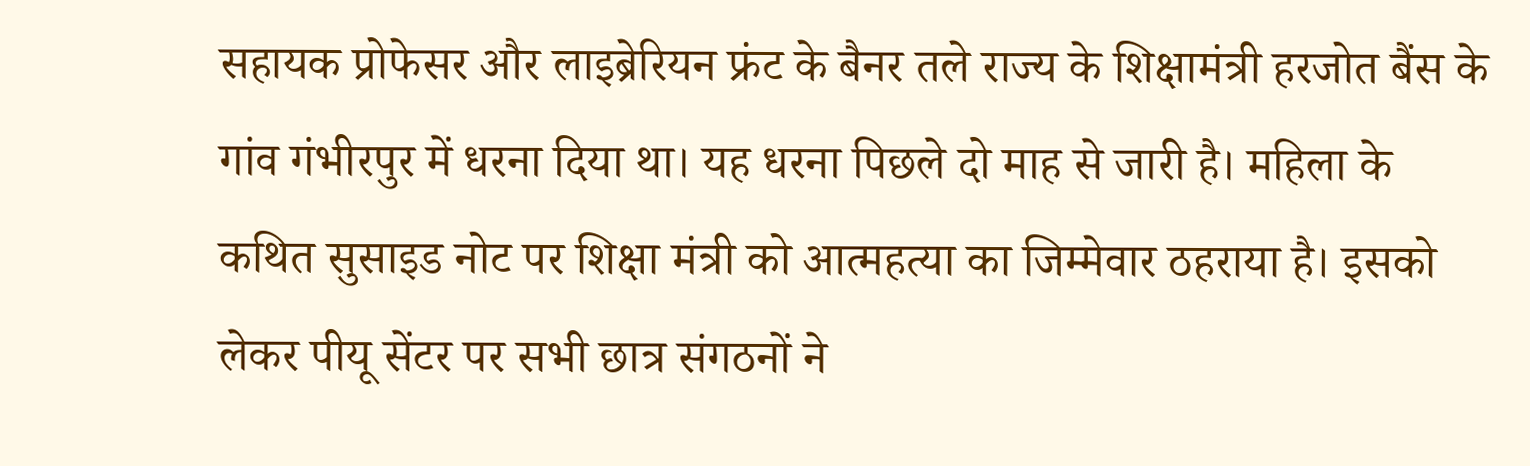सहायक प्रोफेसर और लाइब्रेरियन फ्रंट के बैनर तले राज्य के शिक्षामंत्री हरजोत बैंस के गांव गंभीरपुर में धरना दिया था। यह धरना पिछले दो माह से जारी है। महिला के कथित सुसाइड नोट पर शिक्षा मंत्री को आत्महत्या का जिम्मेवार ठहराया है। इसको लेकर पीयू सेंटर पर सभी छात्र संगठनों ने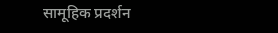सामूहिक प्रदर्शन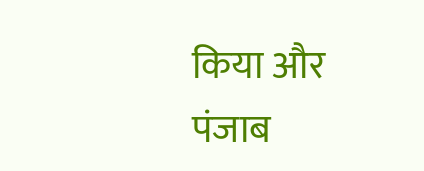किया और पंजाब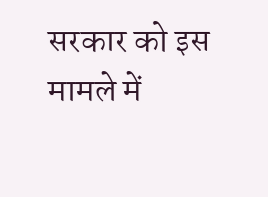सरकार को इस मामले में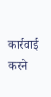कार्रवाई करने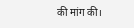की मांग की।